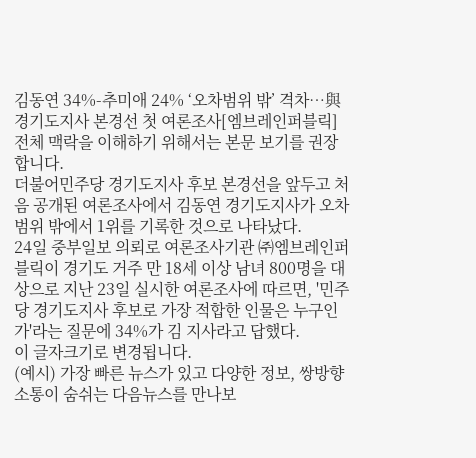김동연 34%-추미애 24% ‘오차범위 밖’ 격차…與 경기도지사 본경선 첫 여론조사[엠브레인퍼블릭]
전체 맥락을 이해하기 위해서는 본문 보기를 권장합니다.
더불어민주당 경기도지사 후보 본경선을 앞두고 처음 공개된 여론조사에서 김동연 경기도지사가 오차범위 밖에서 1위를 기록한 것으로 나타났다.
24일 중부일보 의뢰로 여론조사기관 ㈜엠브레인퍼블릭이 경기도 거주 만 18세 이상 남녀 800명을 대상으로 지난 23일 실시한 여론조사에 따르면, '민주당 경기도지사 후보로 가장 적합한 인물은 누구인가'라는 질문에 34%가 김 지사라고 답했다.
이 글자크기로 변경됩니다.
(예시) 가장 빠른 뉴스가 있고 다양한 정보, 쌍방향 소통이 숨쉬는 다음뉴스를 만나보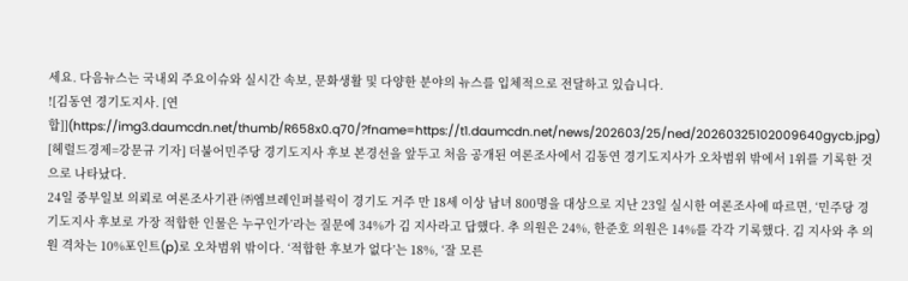세요. 다음뉴스는 국내외 주요이슈와 실시간 속보, 문화생활 및 다양한 분야의 뉴스를 입체적으로 전달하고 있습니다.
![김동연 경기도지사. [연합]](https://img3.daumcdn.net/thumb/R658x0.q70/?fname=https://t1.daumcdn.net/news/202603/25/ned/20260325102009640gycb.jpg)
[헤럴드경제=강문규 기자] 더불어민주당 경기도지사 후보 본경선을 앞두고 처음 공개된 여론조사에서 김동연 경기도지사가 오차범위 밖에서 1위를 기록한 것으로 나타났다.
24일 중부일보 의뢰로 여론조사기관 ㈜엠브레인퍼블릭이 경기도 거주 만 18세 이상 남녀 800명을 대상으로 지난 23일 실시한 여론조사에 따르면, ‘민주당 경기도지사 후보로 가장 적합한 인물은 누구인가’라는 질문에 34%가 김 지사라고 답했다. 추 의원은 24%, 한준호 의원은 14%를 각각 기록했다. 김 지사와 추 의원 격차는 10%포인트(p)로 오차범위 밖이다. ‘적합한 후보가 없다’는 18%, ‘잘 모른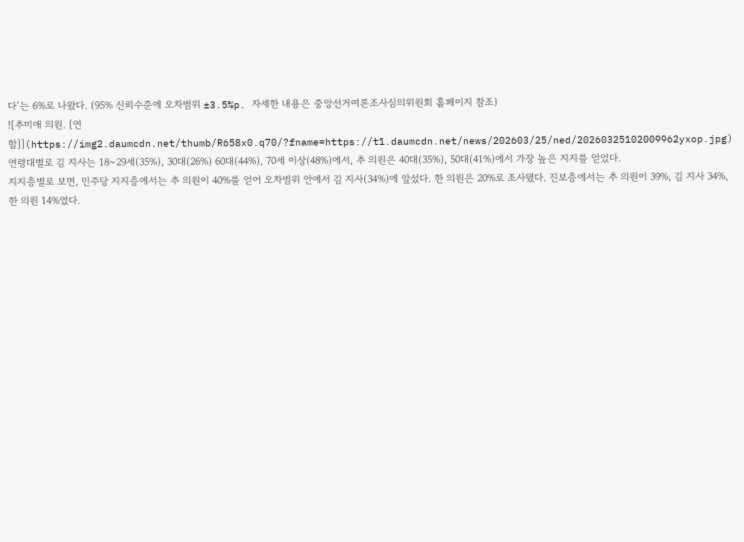다’는 6%로 나왔다. (95% 신뢰수준에 오차범위 ±3.5%p. 자세한 내용은 중앙선거여론조사심의위원회 홈페이지 참조)
![추미애 의원. [연합]](https://img2.daumcdn.net/thumb/R658x0.q70/?fname=https://t1.daumcdn.net/news/202603/25/ned/20260325102009962yxop.jpg)
연령대별로 김 지사는 18~29세(35%), 30대(26%) 60대(44%), 70세 이상(48%)에서, 추 의원은 40대(35%), 50대(41%)에서 가장 높은 지지를 얻었다.
지지층별로 보면, 민주당 지지층에서는 추 의원이 40%를 얻어 오차범위 안에서 김 지사(34%)에 앞섰다. 한 의원은 20%로 조사됐다. 진보층에서는 추 의원이 39%, 김 지사 34%, 한 의원 14%였다.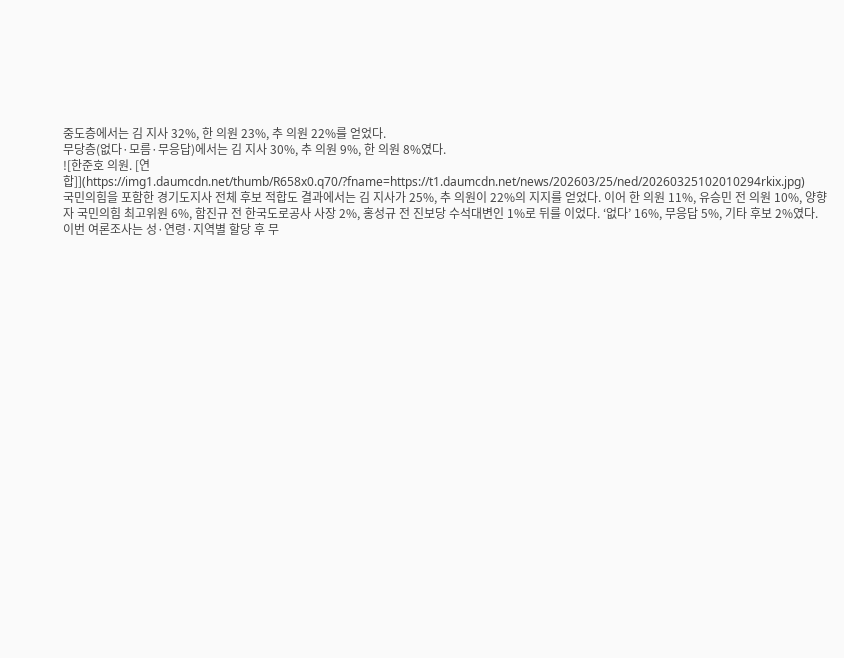중도층에서는 김 지사 32%, 한 의원 23%, 추 의원 22%를 얻었다.
무당층(없다·모름·무응답)에서는 김 지사 30%, 추 의원 9%, 한 의원 8%였다.
![한준호 의원. [연합]](https://img1.daumcdn.net/thumb/R658x0.q70/?fname=https://t1.daumcdn.net/news/202603/25/ned/20260325102010294rkix.jpg)
국민의힘을 포함한 경기도지사 전체 후보 적합도 결과에서는 김 지사가 25%, 추 의원이 22%의 지지를 얻었다. 이어 한 의원 11%, 유승민 전 의원 10%, 양향자 국민의힘 최고위원 6%, 함진규 전 한국도로공사 사장 2%, 홍성규 전 진보당 수석대변인 1%로 뒤를 이었다. ‘없다’ 16%, 무응답 5%, 기타 후보 2%였다.
이번 여론조사는 성·연령·지역별 할당 후 무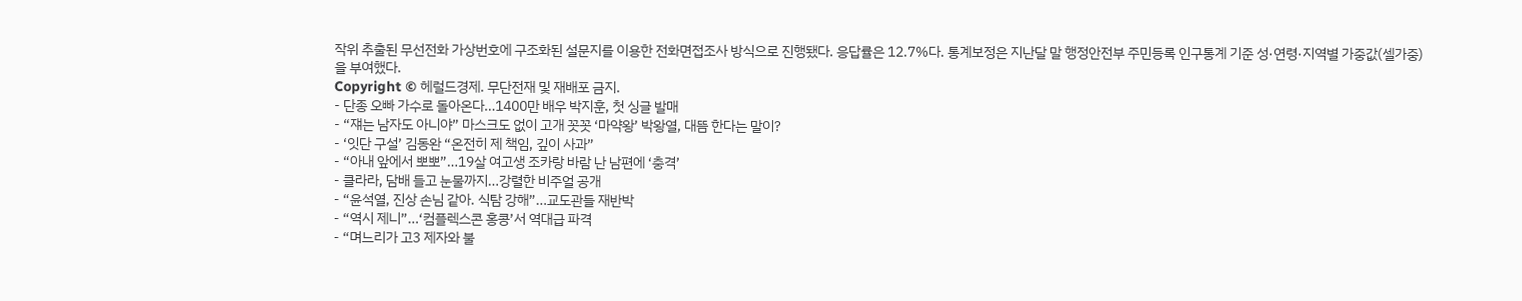작위 추출된 무선전화 가상번호에 구조화된 설문지를 이용한 전화면접조사 방식으로 진행됐다. 응답률은 12.7%다. 통계보정은 지난달 말 행정안전부 주민등록 인구통계 기준 성·연령·지역별 가중값(셀가중)을 부여했다.
Copyright © 헤럴드경제. 무단전재 및 재배포 금지.
- 단종 오빠 가수로 돌아온다…1400만 배우 박지훈, 첫 싱글 발매
- “쟤는 남자도 아니야” 마스크도 없이 고개 꼿꼿 ‘마약왕’ 박왕열, 대뜸 한다는 말이?
- ‘잇단 구설’ 김동완 “온전히 제 책임, 깊이 사과”
- “아내 앞에서 뽀뽀”…19살 여고생 조카랑 바람 난 남편에 ‘충격’
- 클라라, 담배 들고 눈물까지…강렬한 비주얼 공개
- “윤석열, 진상 손님 같아. 식탐 강해”…교도관들 재반박
- “역시 제니”…‘컴플렉스콘 홍콩’서 역대급 파격
- “며느리가 고3 제자와 불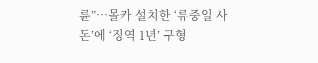륜”…몰카 설치한 ‘류중일 사돈’에 ‘징역 1년’ 구형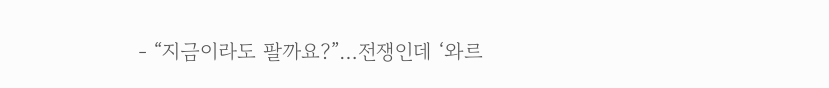- “지금이라도 팔까요?”…전쟁인데 ‘와르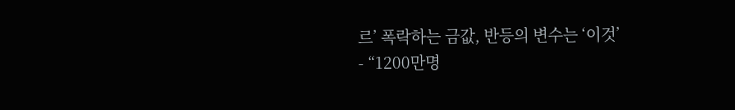르’ 폭락하는 금값, 반등의 변수는 ‘이것’
- “1200만명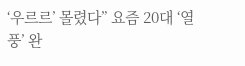‘우르르’ 몰렸다” 요즘 20대 ‘열풍’ 완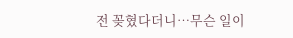전 꽂혔다더니…무슨 일이